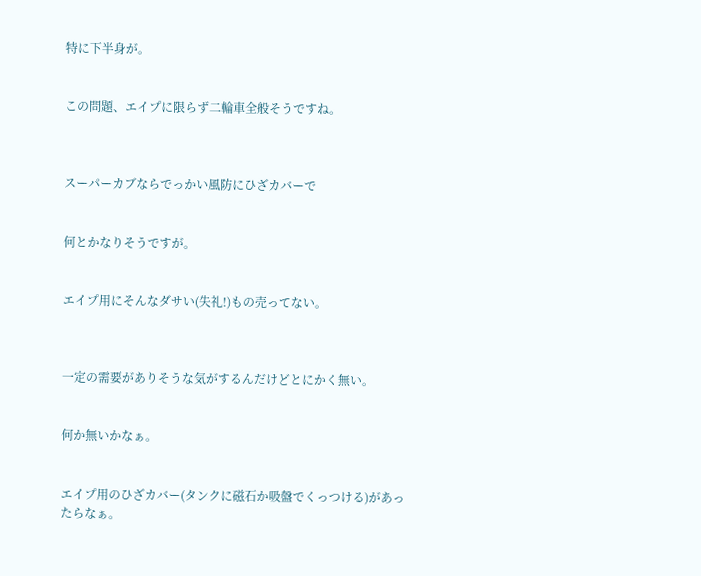特に下半身が。


この問題、エイプに限らず二輪車全般そうですね。



スーパーカブならでっかい風防にひざカバーで


何とかなりそうですが。


エイプ用にそんなダサい(失礼!)もの売ってない。



一定の需要がありそうな気がするんだけどとにかく無い。


何か無いかなぁ。


エイプ用のひざカバー(タンクに磁石か吸盤でくっつける)があったらなぁ。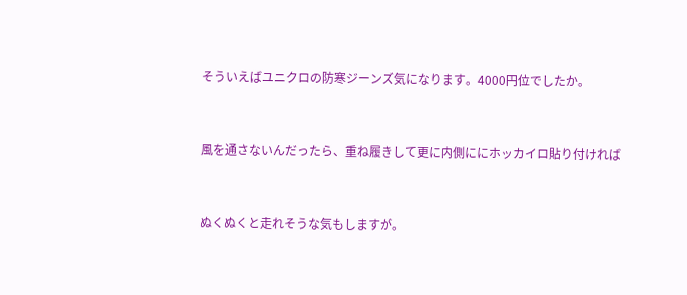そういえばユニクロの防寒ジーンズ気になります。4000円位でしたか。


風を通さないんだったら、重ね履きして更に内側ににホッカイロ貼り付ければ


ぬくぬくと走れそうな気もしますが。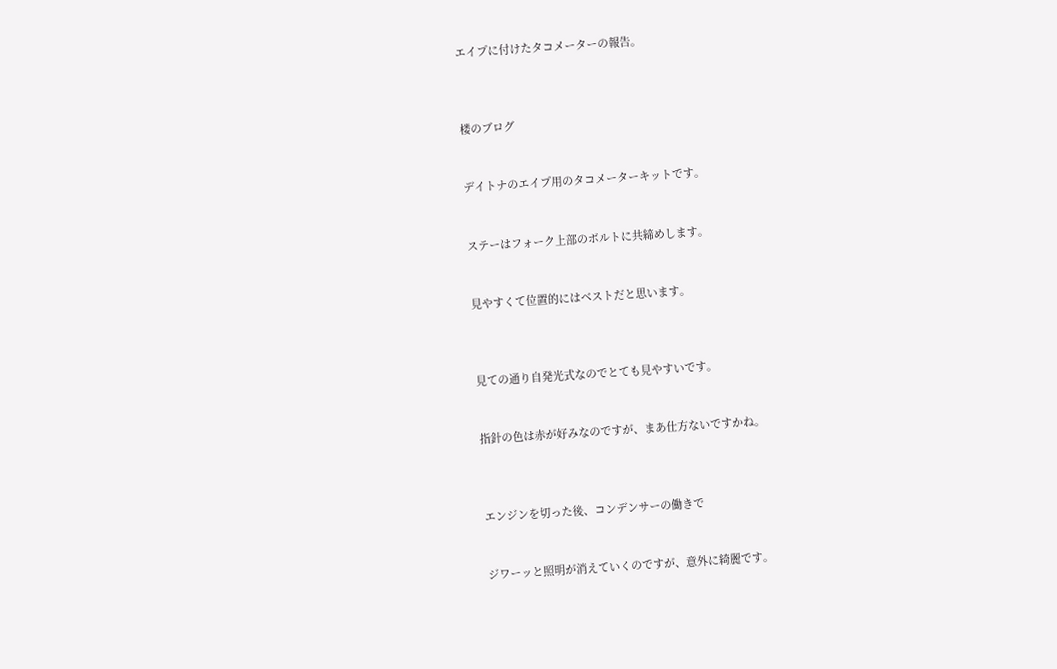エイプに付けたタコメーターの報告。



楼のブログ


デイトナのエイプ用のタコメーターキットです。


ステーはフォーク上部のボルトに共締めします。


見やすくて位置的にはベストだと思います。



見ての通り自発光式なのでとても見やすいです。


指針の色は赤が好みなのですが、まあ仕方ないですかね。



エンジンを切った後、コンデンサーの働きで


ジワーッと照明が消えていくのですが、意外に綺麗です。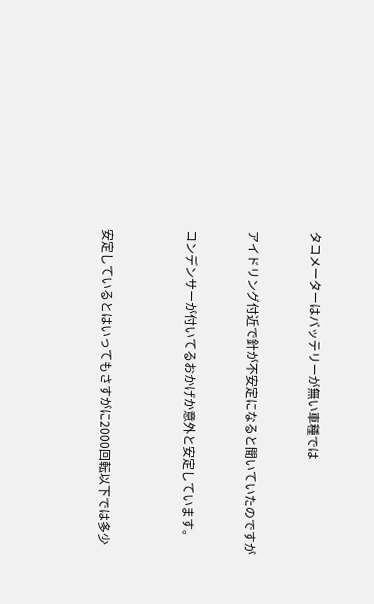タコメーターはバッテリーが無い車種では


アイドリング付近で針が不安定になると聞いていたのですが


コンデンサーが付いてるおかげか意外と安定しています。



安定しているとはいってもさすがに2000回転以下では多少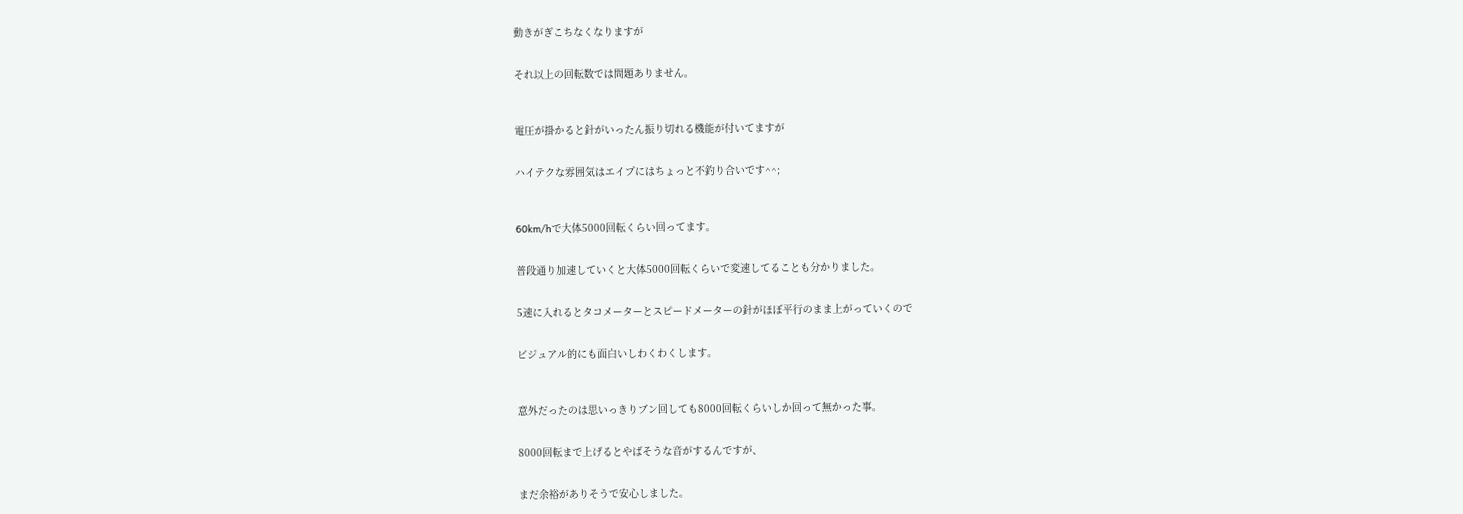動きがぎこちなくなりますが


それ以上の回転数では問題ありません。



電圧が掛かると針がいったん振り切れる機能が付いてますが


ハイテクな雰囲気はエイプにはちょっと不釣り合いです^^;



60km/hで大体5000回転くらい回ってます。


普段通り加速していくと大体5000回転くらいで変速してることも分かりました。


5速に入れるとタコメーターとスピードメーターの針がほぼ平行のまま上がっていくので


ビジュアル的にも面白いしわくわくします。



意外だったのは思いっきりブン回しても8000回転くらいしか回って無かった事。


8000回転まで上げるとやばそうな音がするんですが、


まだ余裕がありそうで安心しました。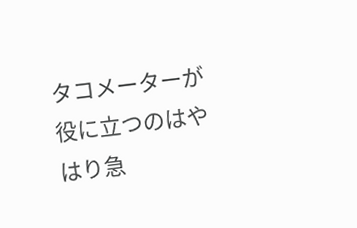タコメーターが役に立つのはやはり急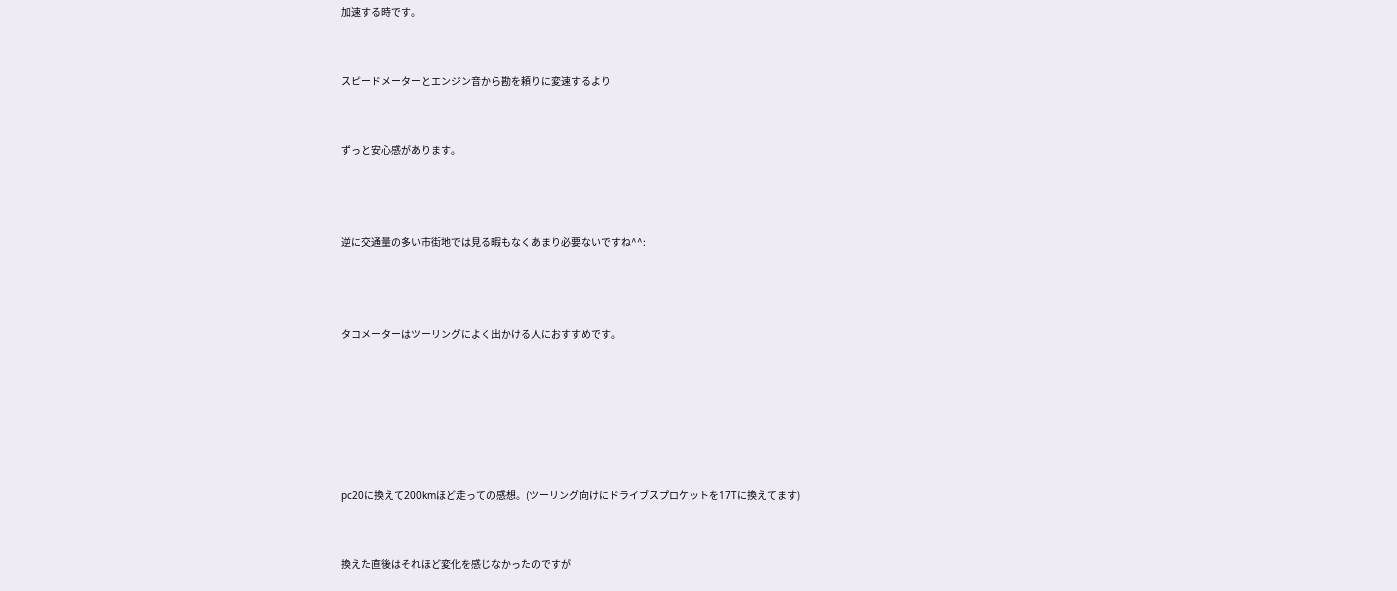加速する時です。


スピードメーターとエンジン音から勘を頼りに変速するより


ずっと安心感があります。



逆に交通量の多い市街地では見る暇もなくあまり必要ないですね^^:



タコメーターはツーリングによく出かける人におすすめです。






pc20に換えて200kmほど走っての感想。(ツーリング向けにドライブスプロケットを17Tに換えてます)


換えた直後はそれほど変化を感じなかったのですが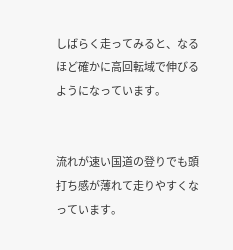しばらく走ってみると、なるほど確かに高回転域で伸びるようになっています。


流れが速い国道の登りでも頭打ち感が薄れて走りやすくなっています。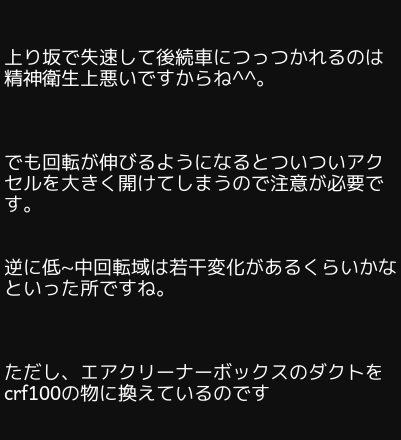上り坂で失速して後続車につっつかれるのは精神衛生上悪いですからね^^。



でも回転が伸びるようになるとついついアクセルを大きく開けてしまうので注意が必要です。


逆に低~中回転域は若干変化があるくらいかなといった所ですね。



ただし、エアクリーナーボックスのダクトをcrf100の物に換えているのです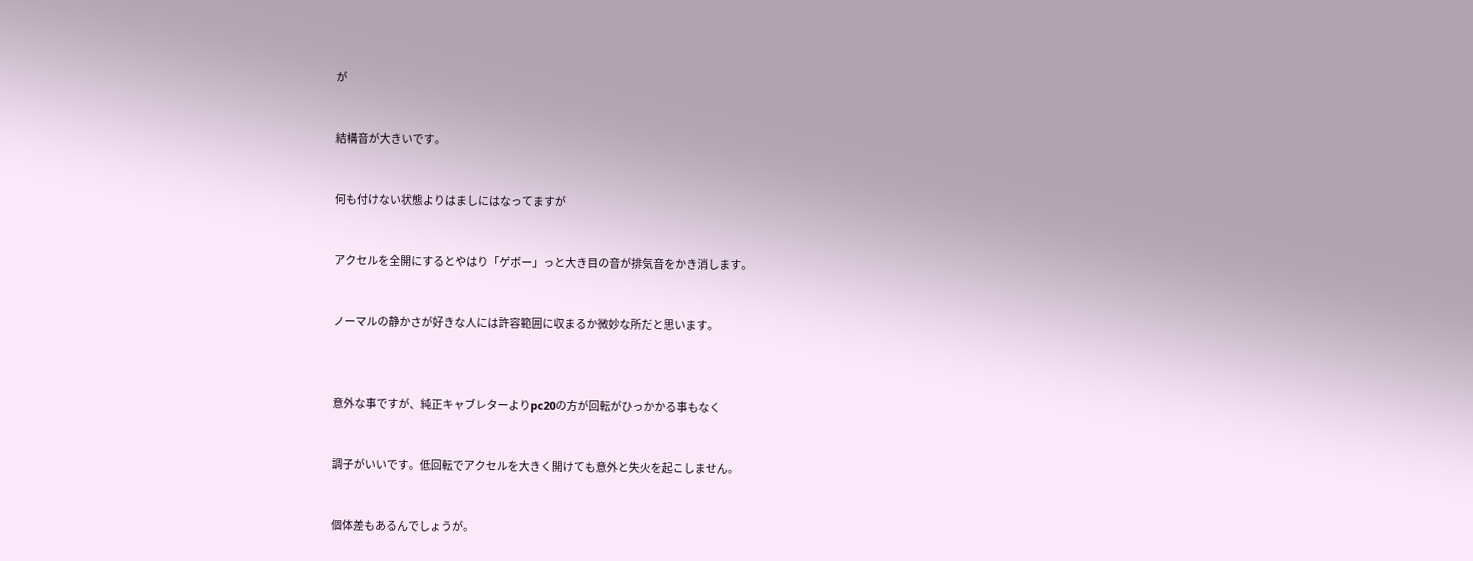が


結構音が大きいです。


何も付けない状態よりはましにはなってますが


アクセルを全開にするとやはり「ゲボー」っと大き目の音が排気音をかき消します。


ノーマルの静かさが好きな人には許容範囲に収まるか微妙な所だと思います。



意外な事ですが、純正キャブレターよりpc20の方が回転がひっかかる事もなく


調子がいいです。低回転でアクセルを大きく開けても意外と失火を起こしません。


個体差もあるんでしょうが。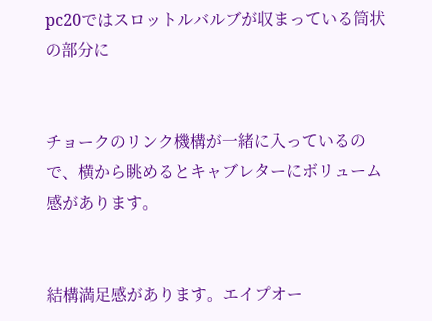pc20ではスロットルバルブが収まっている筒状の部分に


チョークのリンク機構が一緒に入っているので、横から眺めるとキャブレターにボリューム感があります。


結構満足感があります。エイプオー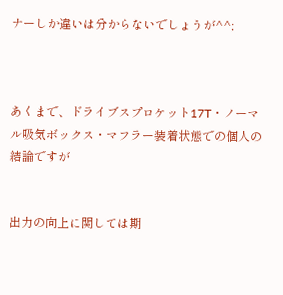ナーしか違いは分からないでしょうが^^;



あくまで、ドライブスプロケット17T・ノーマル吸気ボックス・マフラー装着状態での個人の結論ですが


出力の向上に関しては期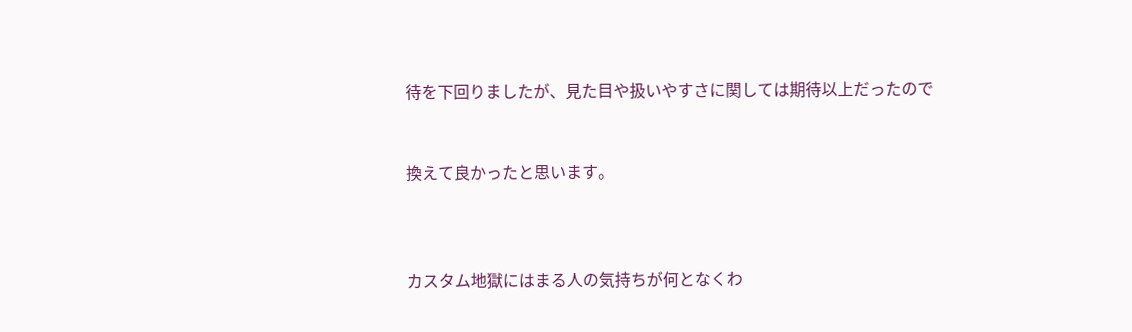待を下回りましたが、見た目や扱いやすさに関しては期待以上だったので


換えて良かったと思います。



カスタム地獄にはまる人の気持ちが何となくわ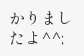かりましたよ^^;